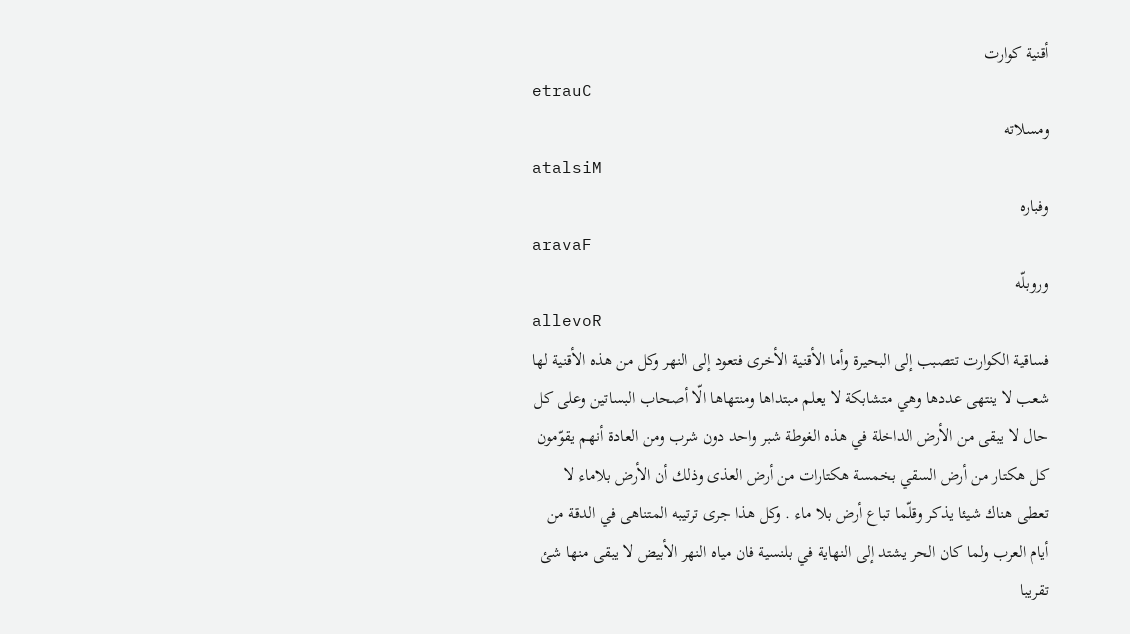أقنية كوارت
etrauC
ومسلاته
atalsiM
وفباره
aravaF
وروبلّه
allevoR
فساقية الكوارت تتصبب إلى البحيرة وأما الأقنية الأخرى فتعود إلى النهر وكل من هذه الأقنية لها شعب لا ينتهى عددها وهي متشابكة لا يعلم مبتداها ومنتهاها الّا أصحاب البساتين وعلى كل حال لا يبقى من الأرض الداخلة في هذه الغوطة شبر واحد دون شرب ومن العادة أنهم يقوّمون كل هكتار من أرض السقي بخمسة هكتارات من أرض العذى وذلك أن الأرض بلاماء لا تعطى هناك شيئا يذكر وقلّما تباع أرض بلا ماء . وكل هذا جرى ترتيبه المتناهى في الدقة من أيام العرب ولما كان الحر يشتد إلى النهاية في بلنسية فان مياه النهر الأبيض لا يبقى منها شئ تقريبا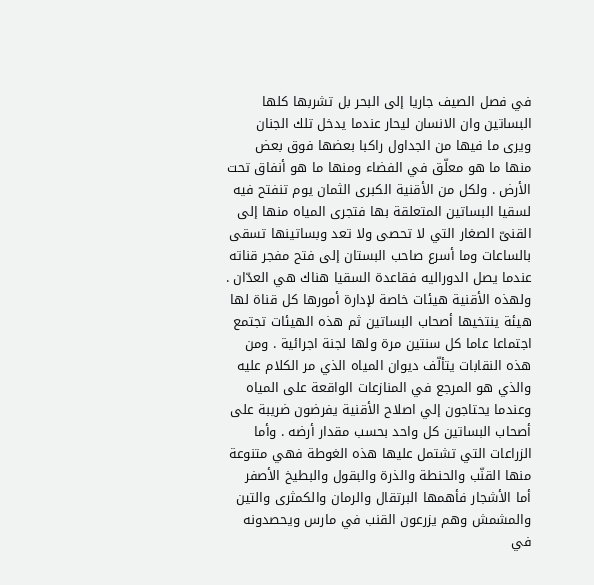في فصل الصيف جاريا إلى البحر بل تشربها كلها البساتين وان الانسان ليحار عندما يدخل تلك الجنان ويرى ما فيها من الجداول راكبا بعضها فوق بعض منها ما هو معلّق في الفضاء ومنها ما هو أنفاق تحت الأرض . ولكل من الأقنية الكبرى الثمان يوم تنفتح فيه لسقيا البساتين المتعلقة بها فتجرى المياه منها إلى القنىّ الصغار التي لا تحصى ولا تعد وبساتينها تسقى بالساعات وما أسرع صاحب البستان إلى فتح مفجر قناته عندما يصل الدوراليه فقاعدة السقيا هناك هي العدّان . ولهذه الأقنية هيئات خاصة لإدارة أمورها كل قناة لها هيئة ينتخيها أصحاب البساتين ثم هذه الهيئات تجتمع اجتماعا عاما كل سنتين مرة ولها لجنة اجرائية . ومن هذه النقابات يتألّف ديوان المياه الذي مر الكلام عليه والذي هو المرجع في المنازعات الواقعة على المياه وعندما يحتاجون إلي اصلاح الأقنية يفرضون ضريبة على أصحاب البساتين كل واحد بحسب مقدار أرضه . وأما الزراعات التي تشتمل عليها هذه الغوطة فهي متنوعة منها القنّب والحنطة والذرة والبقول والبطيخ الأصفر أما الأشجار فأهمها البرتقال والرمان والكمثرى والتين والمشمش وهم يزرعون القنب في مارس ويحصدونه في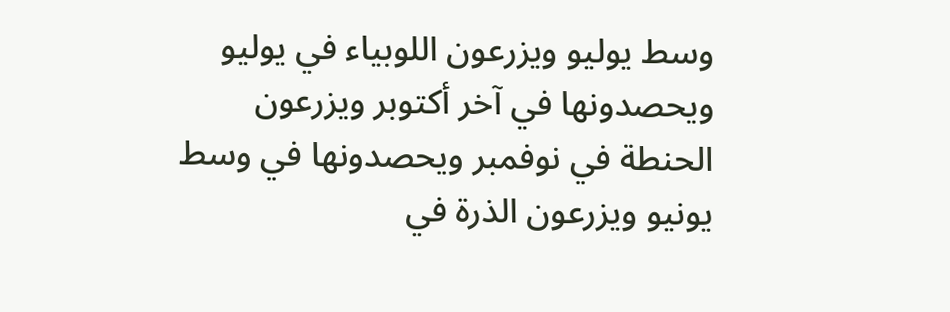وسط يوليو ويزرعون اللوبياء في يوليو ويحصدونها في آخر أكتوبر ويزرعون الحنطة في نوفمبر ويحصدونها في وسط يونيو ويزرعون الذرة في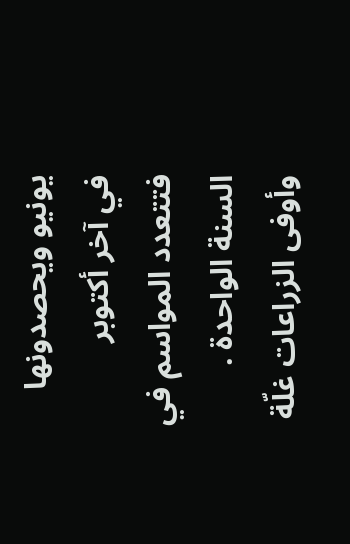يونيو ويحصدونها في آخر أكتوبر فتتعدد المواسم في السنة الواحدة . وأوفى الزراعات غلّة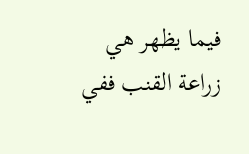فيما يظهر هي زراعة القنب ففي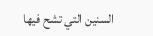السنين التي تشح فيها